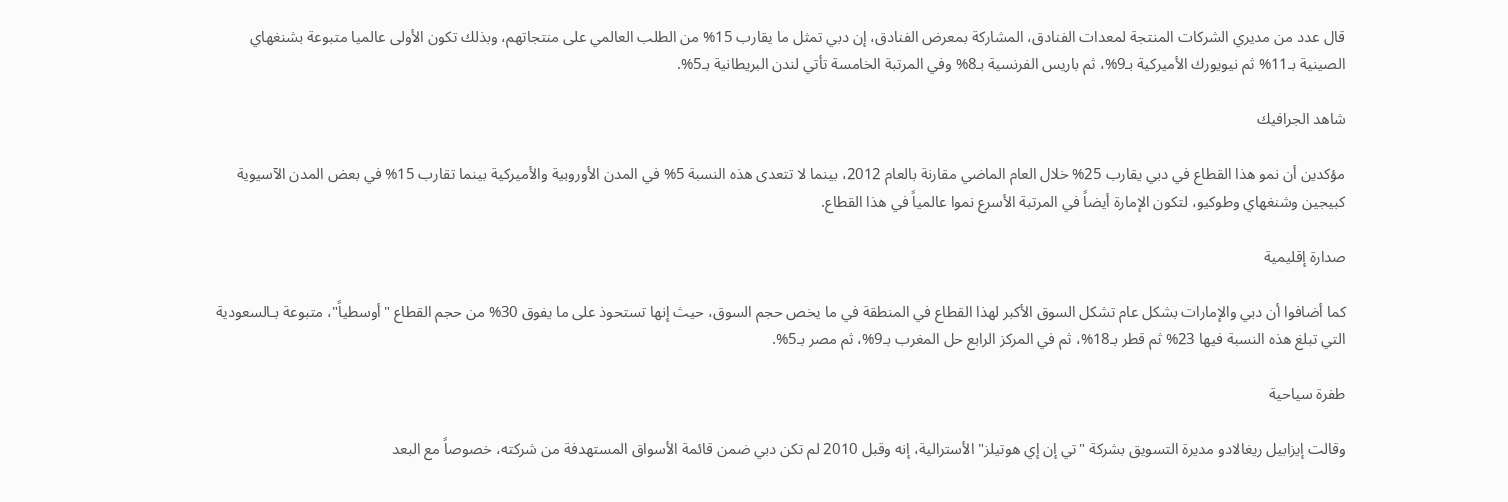قال عدد من مديري الشركات المنتجة لمعدات الفنادق، المشاركة بمعرض الفنادق، إن دبي تمثل ما يقارب 15% من الطلب العالمي على منتجاتهم، وبذلك تكون الأولى عالميا متبوعة بشنغهاي الصينية بـ11% ثم نيويورك الأميركية بـ9%، ثم باريس الفرنسية بـ8% وفي المرتبة الخامسة تأتي لندن البريطانية بـ5%.

شاهد الجرافيك

مؤكدين أن نمو هذا القطاع في دبي يقارب 25% خلال العام الماضي مقارنة بالعام 2012، بينما لا تتعدى هذه النسبة 5% في المدن الأوروبية والأميركية بينما تقارب 15% في بعض المدن الآسيوية كبيجين وشنغهاي وطوكيو، لتكون الإمارة أيضاً في المرتبة الأسرع نموا عالمياً في هذا القطاع.

صدارة إقليمية

كما أضافوا أن دبي والإمارات بشكل عام تشكل السوق الأكبر لهذا القطاع في المنطقة في ما يخص حجم السوق، حيث إنها تستحوذ على ما يفوق 30% من حجم القطاع "أوسطياً"، متبوعة بـالسعودية التي تبلغ هذه النسبة فيها 23% ثم قطر بـ18%، ثم في المركز الرابع حل المغرب بـ9%، ثم مصر بـ5%.

طفرة سياحية

وقالت إيزابيل ريغالادو مديرة التسويق بشركة "تي إن إي هوتيلز" الأسترالية، إنه وقبل 2010 لم تكن دبي ضمن قائمة الأسواق المستهدفة من شركته، خصوصاً مع البعد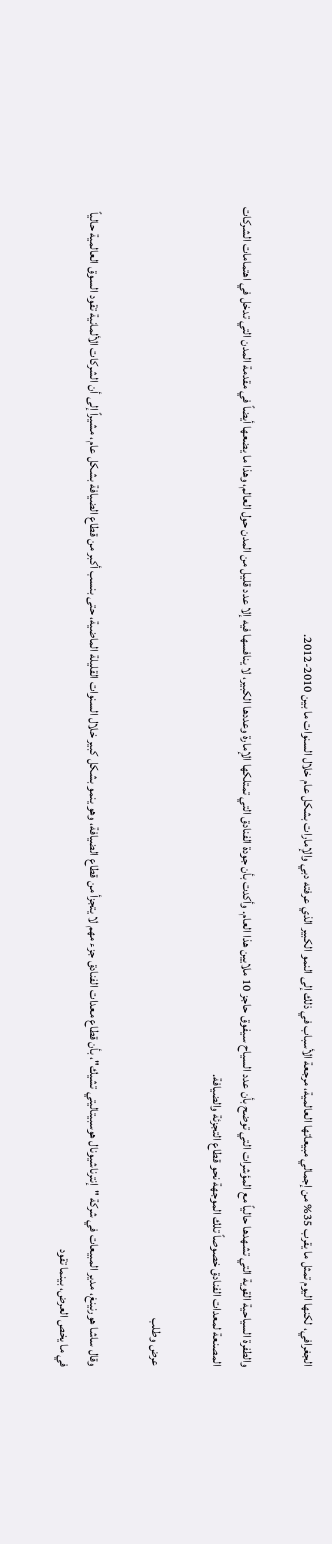الجغرافي، لكنها اليوم تمثل ما يقرب 35% من إجمالي مبيعاتها العالمية، مرجعة الأسباب في ذلك إلى النمو الكبير الذي عرفته دبي والإمارات بشكل عام خلال السنوات ما بين 2010-2012.

والطفرة السياحية القوية التي تشهدها حالياً مع المؤشرات التي توضح بأن عدد السياح سيفوق حاجز 10 ملايين هذا العام. وأكدت بأن جودة الفنادق التي تمتلكها الإمارة وعددها الكبير، لا ينافسها فيه إلا عدد قليل من المدن حول العالم، وهذا ما يضعها أيضاً في مقدمة المدن التي تدخل في اهتمامات الشركات المصنعة لمعدات الفنادق خصوصاً تلك الموجهة نحو قطاع التجزئة والضيافة.

عرض وطلب

وقال ساشا هورنينغ، مدير المبيعات في شركة "إنترناشيونال هوسبيتاليتي تشيك"، بأن قطاع معدات الفنادق جزء مهم لا يتجزأ من قطاع الضيافة، وهو ينمو بشكل كبير خلال السنوات القليلة الماضية، حتى بنسب أكبر من قطاع الضيافة بشكل عام، مشيراً إلى أن الشركات الألمانية تقود السوق العالمية حالياً في ما يخص العرض، بينما تقود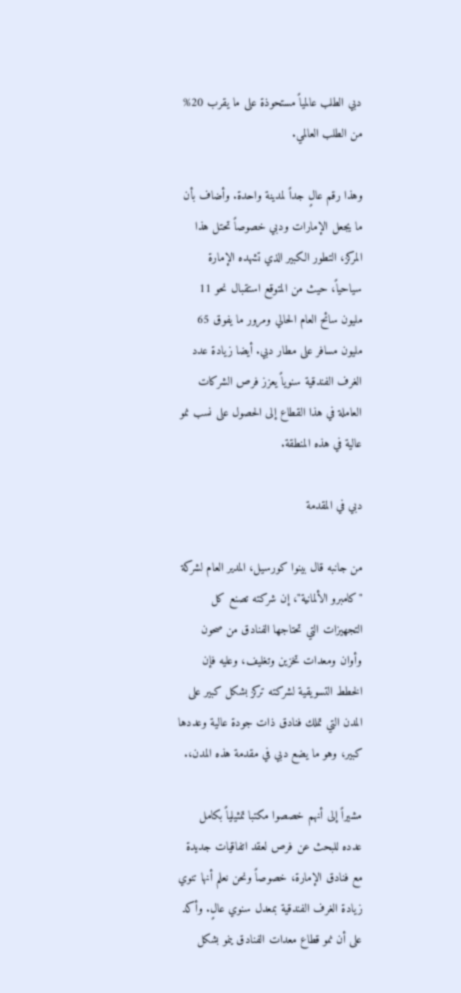دبي الطلب عالمياً مستحوذة على ما يقرب 20% من الطلب العالمي.

وهذا رقم عالٍ جداً لمدينة واحدة. وأضاف بأن ما يجعل الإمارات ودبي خصوصاً تحتل هذا المركز، التطور الكبير الذي تشهده الإمارة سياحياً، حيث من المتوقع استقبال نحو 11 مليون سائح العام الحالي ومرور ما يفوق 65 مليون مسافر على مطار دبي. أيضا زيادة عدد الغرف الفندقية سنوياً يعزز فرص الشركات العاملة في هذا القطاع إلى الحصول على نسب نمو عالية في هذه المنطقة.

دبي في المقدمة

من جانبه قال بينوا كورسيل، المدير العام لشركة "كامبرو الألمانية"، إن شركته تصنع كل التجهيزات التي تحتاجها الفنادق من صحون وأوان ومعدات تخزين وتغليف، وعليه فإن الخطط التسويقية لشركته تركز بشكل كبير على المدن التي تملك فنادق ذات جودة عالية وعددها كبير، وهو ما يضع دبي في مقدمة هذه المدن،.

مشيراً إلى أنهم خصصوا مكتبا تمثيلياً بكامل عدده للبحث عن فرص لعقد اتفاقيات جديدة مع فنادق الإمارة، خصوصاً ونحن نعلم أنها تنوي زيادة الغرف الفندقية بمعدل سنوي عالٍ. وأكد على أن نمو قطاع معدات الفنادق ينمو بشكل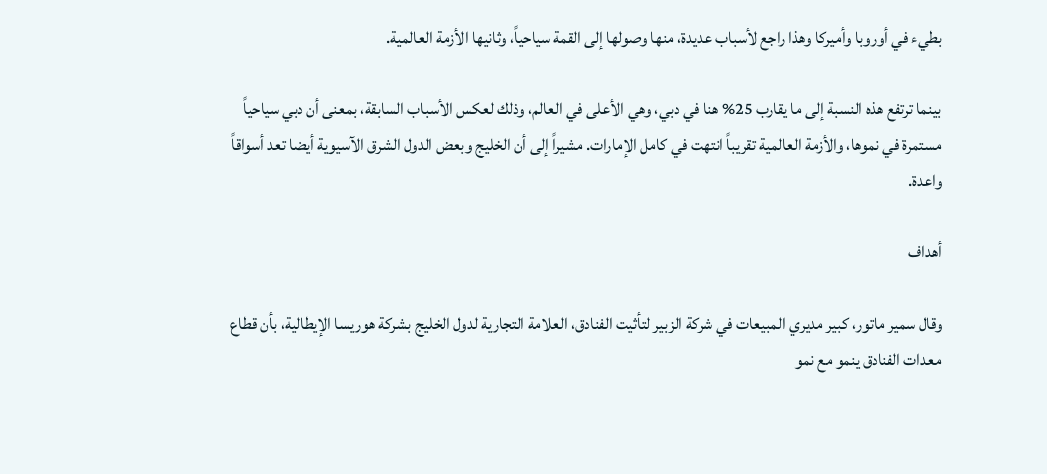بطيء في أوروبا وأميركا وهذا راجع لأسباب عديدة، منها وصولها إلى القمة سياحياً، وثانيها الأزمة العالمية.

بينما ترتفع هذه النسبة إلى ما يقارب 25% هنا في دبي، وهي الأعلى في العالم، وذلك لعكس الأسباب السابقة، بمعنى أن دبي سياحياً مستمرة في نموها، والأزمة العالمية تقريباً انتهت في كامل الإمارات. مشيراً إلى أن الخليج وبعض الدول الشرق الآسيوية أيضا تعد أسواقاً واعدة.

أهداف

وقال سمير ماتور، كبير مديري المبيعات في شركة الزبير لتأثيت الفنادق، العلامة التجارية لدول الخليج بشركة هوريسا الإيطالية، بأن قطاع معدات الفنادق ينمو مع نمو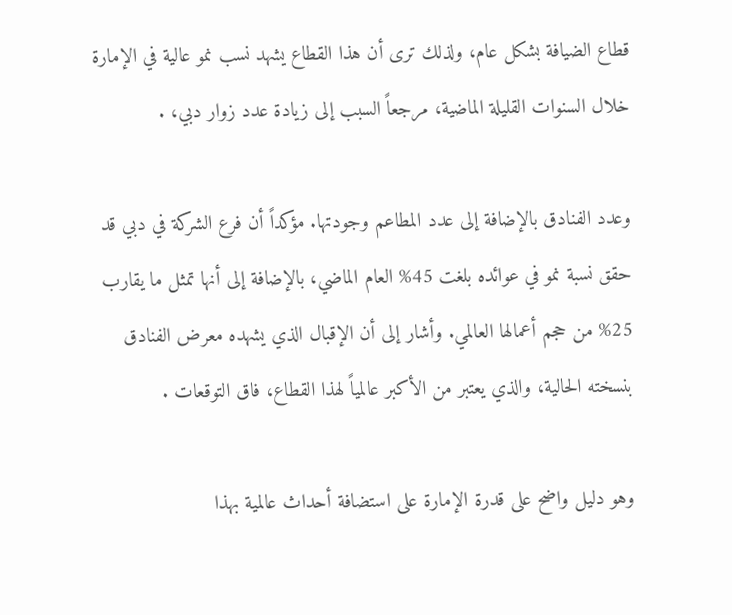قطاع الضيافة بشكل عام، ولذلك ترى أن هذا القطاع يشهد نسب نمو عالية في الإمارة خلال السنوات القليلة الماضية، مرجعاً السبب إلى زيادة عدد زوار دبي، .

وعدد الفنادق بالإضافة إلى عدد المطاعم وجودتها. مؤكداً أن فرع الشركة في دبي قد حقق نسبة نمو في عوائده بلغت 45% العام الماضي، بالإضافة إلى أنها تمثل ما يقارب 25% من حجم أعمالها العالمي. وأشار إلى أن الإقبال الذي يشهده معرض الفنادق بنسخته الحالية، والذي يعتبر من الأكبر عالمياً لهذا القطاع، فاق التوقعات .

وهو دليل واضح على قدرة الإمارة على استضافة أحداث عالمية بهذا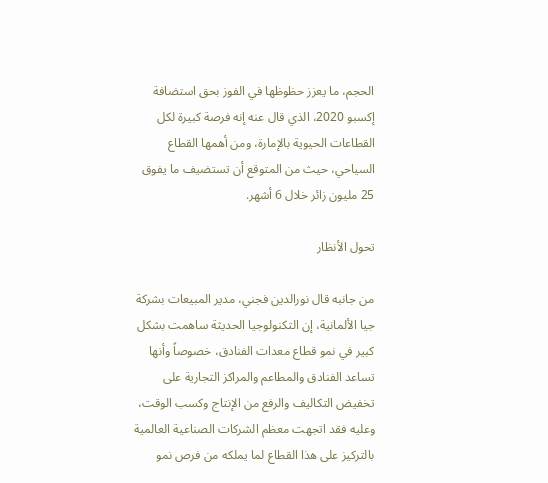الحجم، ما يعزز حظوظها في الفوز بحق استضافة إكسبو 2020، الذي قال عنه إنه فرصة كبيرة لكل القطاعات الحيوية بالإمارة، ومن أهمها القطاع السياحي، حيث من المتوقع أن تستضيف ما يفوق 25 مليون زائر خلال 6 أشهر.

تحول الأنظار

من جانبه قال نورالدين فجني، مدير المبيعات بشركة جيا الألمانية، إن التكنولوجيا الحديثة ساهمت بشكل كبير في نمو قطاع معدات الفنادق، خصوصاً وأنها تساعد الفنادق والمطاعم والمراكز التجارية على تخفيض التكاليف والرفع من الإنتاج وكسب الوقت، وعليه فقد اتجهت معظم الشركات الصناعية العالمية بالتركيز على هذا القطاع لما يملكه من فرص نمو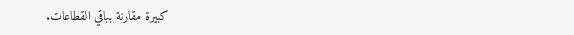كبيرة مقارنة بباقي القطاعات.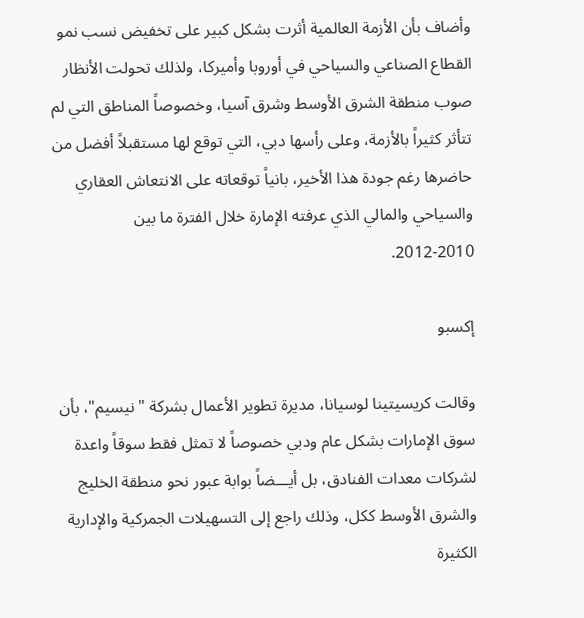وأضاف بأن الأزمة العالمية أثرت بشكل كبير على تخفيض نسب نمو القطاع الصناعي والسياحي في أوروبا وأميركا، ولذلك تحولت الأنظار صوب منطقة الشرق الأوسط وشرق آسيا، وخصوصاً المناطق التي لم تتأثر كثيراً بالأزمة، وعلى رأسها دبي، التي توقع لها مستقبلاً أفضل من حاضرها رغم جودة هذا الأخير، بانياً توقعاته على الانتعاش العقاري والسياحي والمالي الذي عرفته الإمارة خلال الفترة ما بين 2010-2012.

إكسبو

وقالت كريسيتينا لوسيانا، مديرة تطوير الأعمال بشركة "نيسيم"، بأن سوق الإمارات بشكل عام ودبي خصوصاً لا تمثل فقط سوقاً واعدة لشركات معدات الفنادق، بل أيـــضاً بوابة عبور نحو منطقة الخليج والشرق الأوسط ككل، وذلك راجع إلى التسهيلات الجمركية والإدارية الكثيرة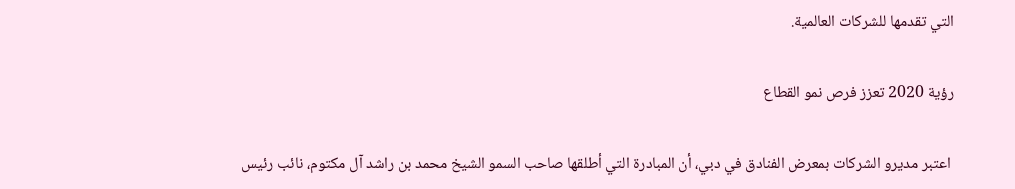التي تقدمها للشركات العالمية.

رؤية 2020 تعزز فرص نمو القطاع

 اعتبر مديرو الشركات بمعرض الفنادق في دبي، أن المبادرة التي أطلقها صاحب السمو الشيخ محمد بن راشد آل مكتوم، نائب رئيس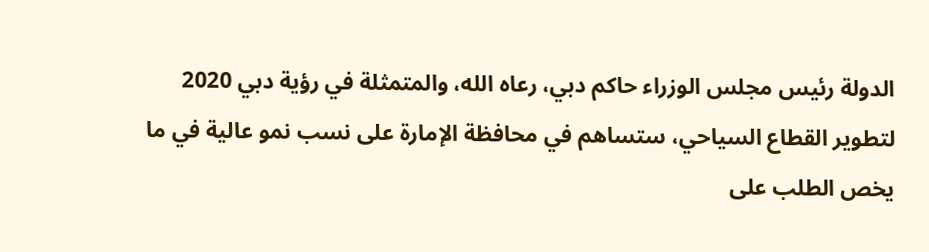الدولة رئيس مجلس الوزراء حاكم دبي، رعاه الله، والمتمثلة في رؤية دبي 2020 لتطوير القطاع السياحي، ستساهم في محافظة الإمارة على نسب نمو عالية في ما يخص الطلب على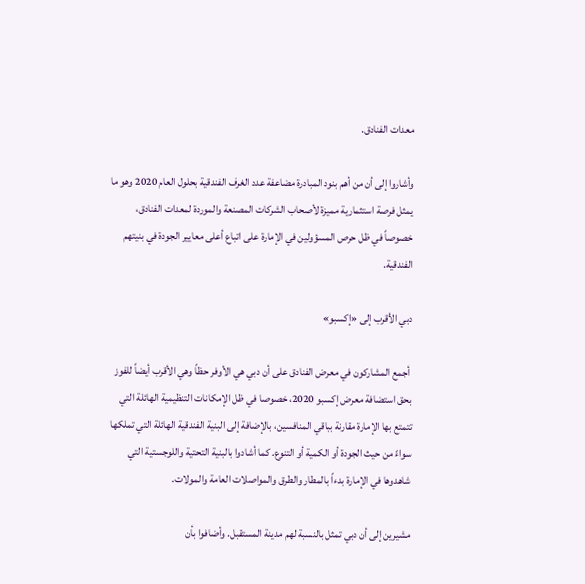معدات الفنادق.

وأشاروا إلى أن من أهم بنود المبادرة مضاعفة عدد الغرف الفندقية بحلول العام 2020 وهو ما يمثل فرصة استثمارية مميزة لأصحاب الشركات المصنعة والموردة لمعدات الفنادق، خصوصاً في ظل حرص المسؤولين في الإمارة على اتباع أعلى معايير الجودة في بنيتهم الفندقية.

دبي الأقرب إلى «إكسبو»

 أجمع المشاركون في معرض الفنادق على أن دبي هي الأوفر حظاً وهي الأقرب أيضاً للفوز بحق استضافة معرض إكسبو 2020، خصوصا في ظل الإمكانات التنظيمية الهائلة التي تتمتع بها الإمارة مقارنة بباقي المنافسين، بالإضافة إلى البنية الفندقية الهائلة التي تملكها سواءً من حيث الجودة أو الكمية أو التنوع. كما أشادوا بالبنية التحتية واللوجستية التي شاهدوها في الإمارة بدءاً بالمطار والطرق والمواصلات العامة والمولات.

مشيرين إلى أن دبي تمثل بالنسبة لهم مدينة المستقبل. وأضافوا بأن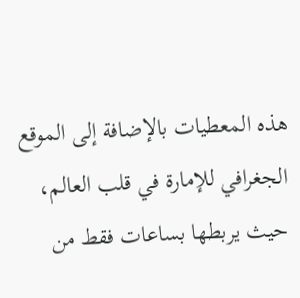هذه المعطيات بالإضافة إلى الموقع الجغرافي للإمارة في قلب العالم، حيث يربطها بساعات فقط من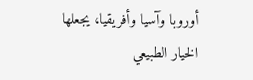أوروبا وآسيا وأفريقيا، يجعلها الخيار الطبيعي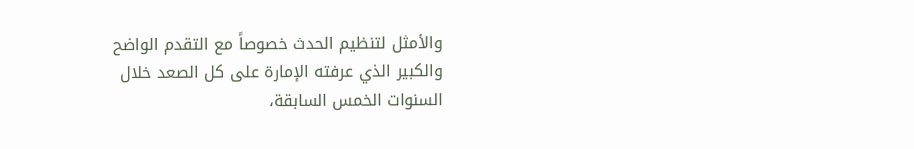والأمثل لتنظيم الحدث خصوصاً مع التقدم الواضح والكبير الذي عرفته الإمارة على كل الصعد خلال السنوات الخمس السابقة،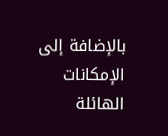بالإضافة إلى الإمكانات الهائلة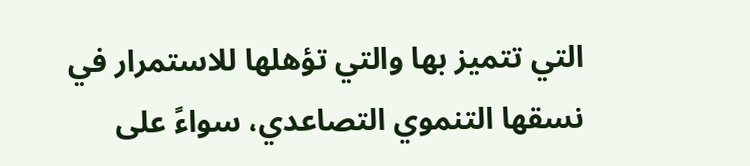التي تتميز بها والتي تؤهلها للاستمرار في نسقها التنموي التصاعدي، سواءً على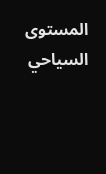المستوى السياحي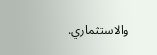والاستثماري.